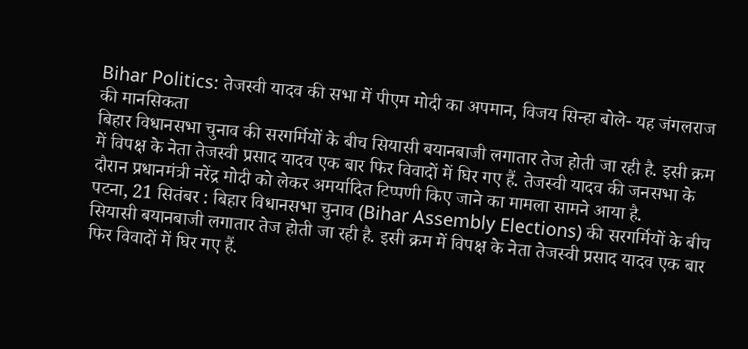Bihar Politics: तेजस्वी यादव की सभा में पीएम मोदी का अपमान, विजय सिन्हा बोले- यह जंगलराज की मानसिकता
बिहार विधानसभा चुनाव की सरगर्मियों के बीच सियासी बयानबाजी लगातार तेज होती जा रही है. इसी क्रम में विपक्ष के नेता तेजस्वी प्रसाद यादव एक बार फिर विवादों में घिर गए हैं. तेजस्वी यादव की जनसभा के दौरान प्रधानमंत्री नरेंद्र मोदी को लेकर अमर्यादित टिप्पणी किए जाने का मामला सामने आया है.
पटना, 21 सितंबर : बिहार विधानसभा चुनाव (Bihar Assembly Elections) की सरगर्मियों के बीच सियासी बयानबाजी लगातार तेज होती जा रही है. इसी क्रम में विपक्ष के नेता तेजस्वी प्रसाद यादव एक बार फिर विवादों में घिर गए हैं.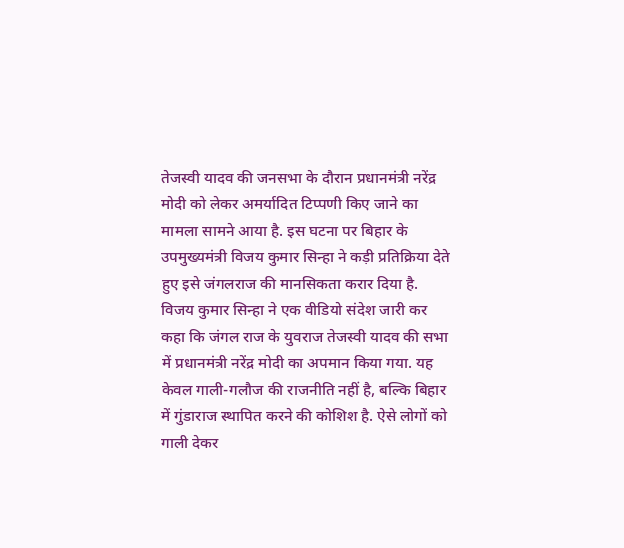तेजस्वी यादव की जनसभा के दौरान प्रधानमंत्री नरेंद्र मोदी को लेकर अमर्यादित टिप्पणी किए जाने का मामला सामने आया है. इस घटना पर बिहार के उपमुख्यमंत्री विजय कुमार सिन्हा ने कड़ी प्रतिक्रिया देते हुए इसे जंगलराज की मानसिकता करार दिया है.
विजय कुमार सिन्हा ने एक वीडियो संदेश जारी कर कहा कि जंगल राज के युवराज तेजस्वी यादव की सभा में प्रधानमंत्री नरेंद्र मोदी का अपमान किया गया. यह केवल गाली-गलौज की राजनीति नहीं है, बल्कि बिहार में गुंडाराज स्थापित करने की कोशिश है. ऐसे लोगों को गाली देकर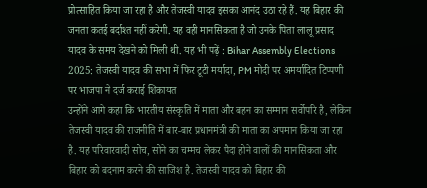प्रोत्साहित किया जा रहा है और तेजस्वी यादव इसका आनंद उठा रहे हैं. यह बिहार की जनता कतई बर्दाश्त नहीं करेगी. यह वही मानसिकता है जो उनके पिता लालू प्रसाद यादव के समय देखने को मिली थी. यह भी पढ़ें : Bihar Assembly Elections 2025: तेजस्वी यादव की सभा में फिर टूटी मर्यादा, PM मोदी पर अमर्यादित टिप्पणी पर भाजपा ने दर्ज कराई शिकायत
उन्होंने आगे कहा कि भारतीय संस्कृति में माता और बहन का सम्मान सर्वोपरि है, लेकिन तेजस्वी यादव की राजनीति में बार-बार प्रधानमंत्री की माता का अपमान किया जा रहा है. यह परिवारवादी सोच, सोने का चम्मच लेकर पैदा होने वालों की मानसिकता और बिहार को बदनाम करने की साजिश है. तेजस्वी यादव को बिहार की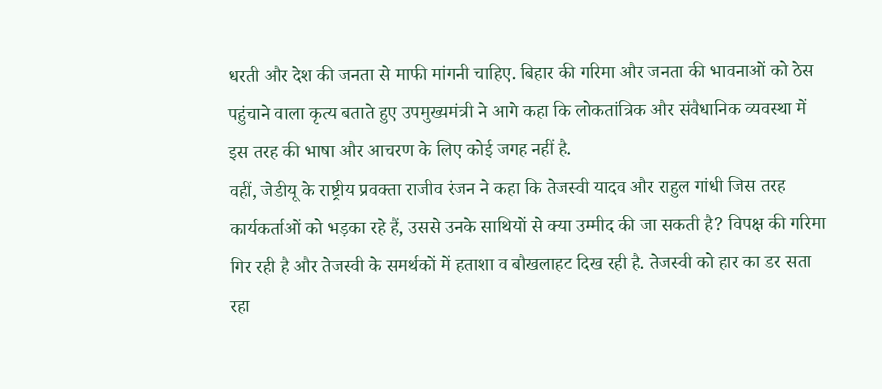धरती और देश की जनता से माफी मांगनी चाहिए. बिहार की गरिमा और जनता की भावनाओं को ठेस पहुंचाने वाला कृत्य बताते हुए उपमुख्यमंत्री ने आगे कहा कि लोकतांत्रिक और संवैधानिक व्यवस्था में इस तरह की भाषा और आचरण के लिए कोई जगह नहीं है.
वहीं, जेडीयू के राष्ट्रीय प्रवक्ता राजीव रंजन ने कहा कि तेजस्वी यादव और राहुल गांधी जिस तरह कार्यकर्ताओं को भड़का रहे हैं, उससे उनके साथियों से क्या उम्मीद की जा सकती है? विपक्ष की गरिमा गिर रही है और तेजस्वी के समर्थकों में हताशा व बौखलाहट दिख रही है. तेजस्वी को हार का डर सता रहा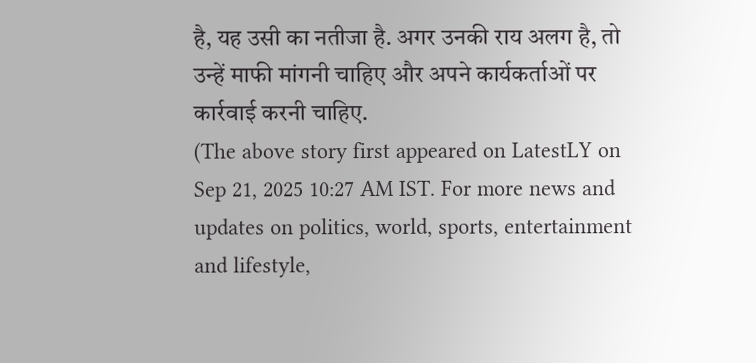है, यह उसी का नतीजा है. अगर उनकी राय अलग है, तो उन्हें माफी मांगनी चाहिए और अपने कार्यकर्ताओं पर कार्रवाई करनी चाहिए.
(The above story first appeared on LatestLY on Sep 21, 2025 10:27 AM IST. For more news and updates on politics, world, sports, entertainment and lifestyle,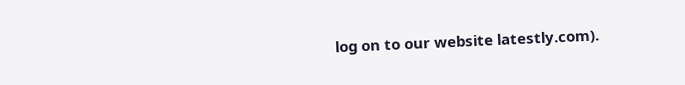log on to our website latestly.com).